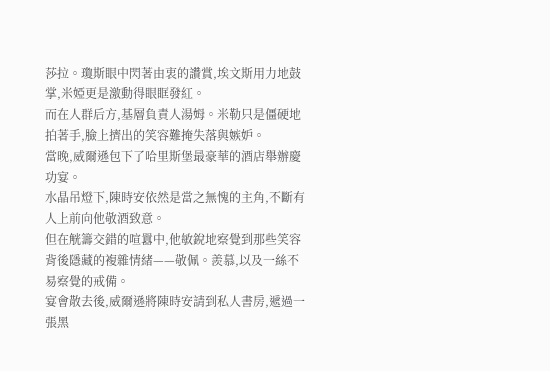莎拉。瓊斯眼中閃著由衷的讚賞,埃文斯用力地鼓掌,米婭更是激動得眼眶發紅。
而在人群后方,基層負責人湯姆。米勒只是僵硬地拍著手,臉上擠出的笑容難掩失落與嫉妒。
當晚,威爾遜包下了哈里斯堡最豪華的酒店舉辦慶功宴。
水晶吊燈下,陳時安依然是當之無愧的主角,不斷有人上前向他敬酒致意。
但在觥籌交錯的喧囂中,他敏銳地察覺到那些笑容背後隱藏的複雜情緒——敬佩。羨慕,以及一絲不易察覺的戒備。
宴會散去後,威爾遜將陳時安請到私人書房,遞過一張黑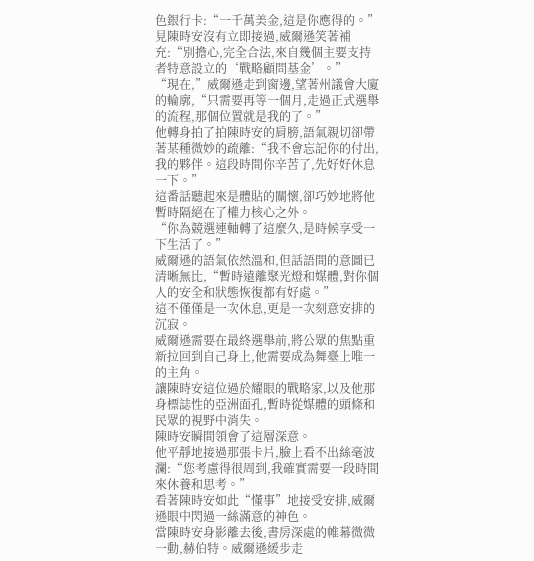色銀行卡:“一千萬美金,這是你應得的。”
見陳時安沒有立即接過,威爾遜笑著補充:“別擔心,完全合法,來自幾個主要支持者特意設立的‘戰略顧問基金’。”
“現在,”威爾遜走到窗邊,望著州議會大廈的輪廓,“只需要再等一個月,走過正式選舉的流程,那個位置就是我的了。”
他轉身拍了拍陳時安的肩膀,語氣親切卻帶著某種微妙的疏離:“我不會忘記你的付出,我的夥伴。這段時間你辛苦了,先好好休息一下。”
這番話聽起來是體貼的關懷,卻巧妙地將他暫時隔絕在了權力核心之外。
“你為競選連軸轉了這麼久,是時候享受一下生活了。”
威爾遜的語氣依然溫和,但話語間的意圖已清晰無比,“暫時遠離聚光燈和媒體,對你個人的安全和狀態恢復都有好處。”
這不僅僅是一次休息,更是一次刻意安排的沉寂。
威爾遜需要在最終選舉前,將公眾的焦點重新拉回到自己身上,他需要成為舞臺上唯一的主角。
讓陳時安這位過於耀眼的戰略家,以及他那身標誌性的亞洲面孔,暫時從媒體的頭條和民眾的視野中消失。
陳時安瞬間領會了這層深意。
他平靜地接過那張卡片,臉上看不出絲毫波瀾:“您考慮得很周到,我確實需要一段時間來休養和思考。”
看著陳時安如此“懂事”地接受安排,威爾遜眼中閃過一絲滿意的神色。
當陳時安身影離去後,書房深處的帷幕微微一動,赫伯特。威爾遜緩步走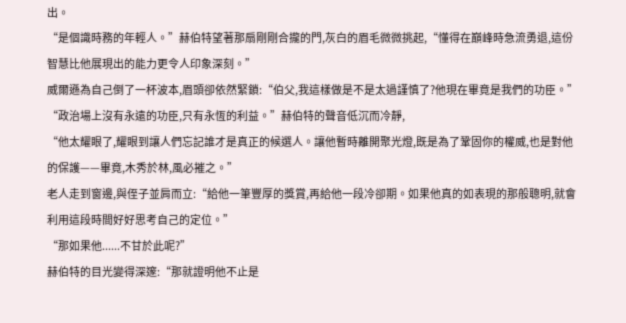出。
“是個識時務的年輕人。”赫伯特望著那扇剛剛合攏的門,灰白的眉毛微微挑起,“懂得在巔峰時急流勇退,這份智慧比他展現出的能力更令人印象深刻。”
威爾遜為自己倒了一杯波本,眉頭卻依然緊鎖:“伯父,我這樣做是不是太過謹慎了?他現在畢竟是我們的功臣。”
“政治場上沒有永遠的功臣,只有永恆的利益。”赫伯特的聲音低沉而冷靜,
“他太耀眼了,耀眼到讓人們忘記誰才是真正的候選人。讓他暫時離開聚光燈,既是為了鞏固你的權威,也是對他的保護——畢竟,木秀於林,風必摧之。”
老人走到窗邊,與侄子並肩而立:“給他一筆豐厚的獎賞,再給他一段冷卻期。如果他真的如表現的那般聰明,就會利用這段時間好好思考自己的定位。”
“那如果他......不甘於此呢?”
赫伯特的目光變得深邃:“那就證明他不止是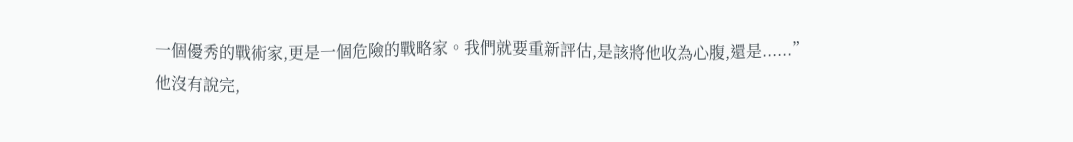一個優秀的戰術家,更是一個危險的戰略家。我們就要重新評估,是該將他收為心腹,還是......”
他沒有說完,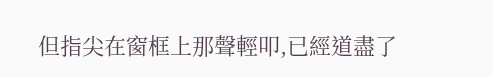但指尖在窗框上那聲輕叩,已經道盡了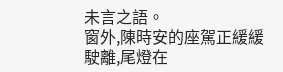未言之語。
窗外,陳時安的座駕正緩緩駛離,尾燈在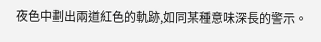夜色中劃出兩道紅色的軌跡,如同某種意味深長的警示。